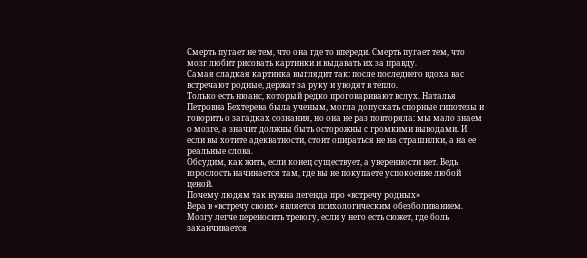Смерть пугает не тем, что она где то впереди. Смерть пугает тем, что мозг любит рисовать картинки и выдавать их за правду.
Самая сладкая картинка выглядит так: после последнего вдоха вас встречают родные, держат за руку и уводят в тепло.
Только есть нюанс, который редко проговаривают вслух. Наталья Петровна Бехтерева была ученым, могла допускать спорные гипотезы и говорить о загадках сознания, но она не раз повторяла: мы мало знаем о мозге, а значит должны быть осторожны с громкими выводами. И если вы хотите адекватности, стоит опираться не на страшилки, а на ее реальные слова.
Обсудим, как жить, если конец существует, а уверенности нет. Ведь взрослость начинается там, где вы не покупаете успокоение любой ценой.
Почему людям так нужна легенда про «встречу родных»
Вера в «встречу своих» является психологическим обезболиванием. Мозгу легче переносить тревогу, если у него есть сюжет, где боль заканчивается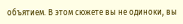объятием. В этом сюжете вы не одиноки, вы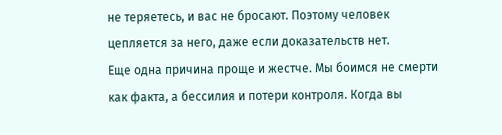не теряетесь, и вас не бросают. Поэтому человек цепляется за него, даже если доказательств нет.
Еще одна причина проще и жестче. Мы боимся не смерти как факта, а бессилия и потери контроля. Когда вы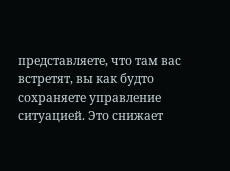представляете, что там вас встретят, вы как будто сохраняете управление ситуацией. Это снижает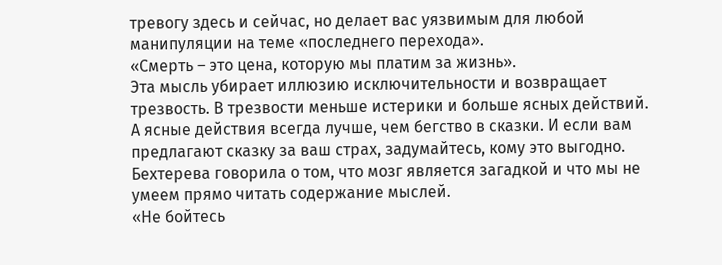тревогу здесь и сейчас, но делает вас уязвимым для любой манипуляции на теме «последнего перехода».
«Смерть – это цена, которую мы платим за жизнь».
Эта мысль убирает иллюзию исключительности и возвращает трезвость. В трезвости меньше истерики и больше ясных действий. А ясные действия всегда лучше, чем бегство в сказки. И если вам предлагают сказку за ваш страх, задумайтесь, кому это выгодно.
Бехтерева говорила о том, что мозг является загадкой и что мы не умеем прямо читать содержание мыслей.
«Не бойтесь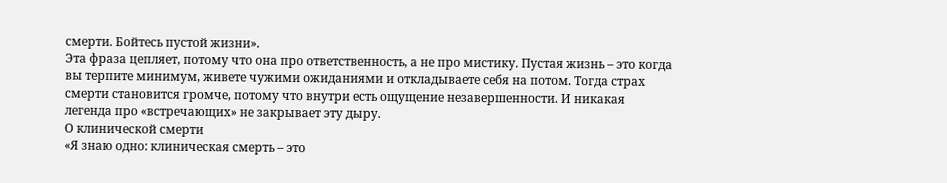смерти. Бойтесь пустой жизни».
Эта фраза цепляет, потому что она про ответственность, а не про мистику. Пустая жизнь – это когда вы терпите минимум, живете чужими ожиданиями и откладываете себя на потом. Тогда страх смерти становится громче, потому что внутри есть ощущение незавершенности. И никакая легенда про «встречающих» не закрывает эту дыру.
О клинической смерти
«Я знаю одно: клиническая смерть – это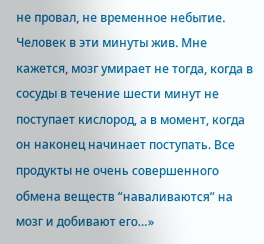не провал, не временное небытие. Человек в эти минуты жив. Мне кажется, мозг умирает не тогда, когда в сосуды в течение шести минут не поступает кислород, а в момент, когда он наконец начинает поступать. Все продукты не очень совершенного обмена веществ “наваливаются” на мозг и добивают его…»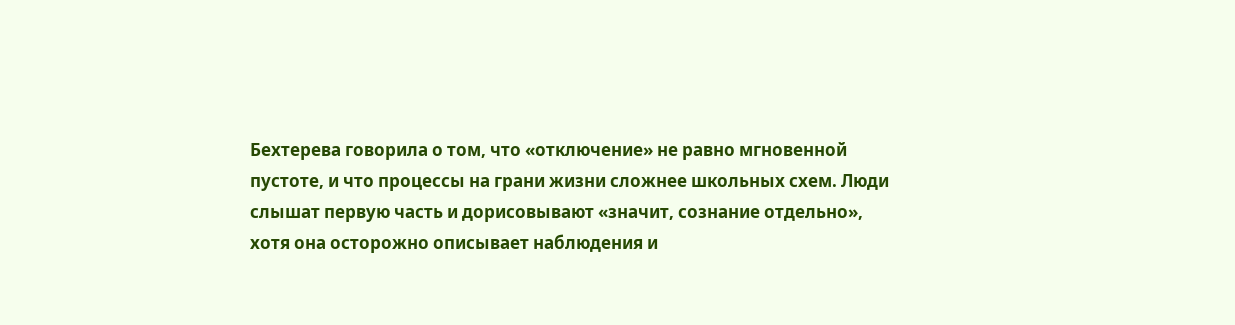Бехтерева говорила о том, что «отключение» не равно мгновенной пустоте, и что процессы на грани жизни сложнее школьных схем. Люди слышат первую часть и дорисовывают «значит, сознание отдельно», хотя она осторожно описывает наблюдения и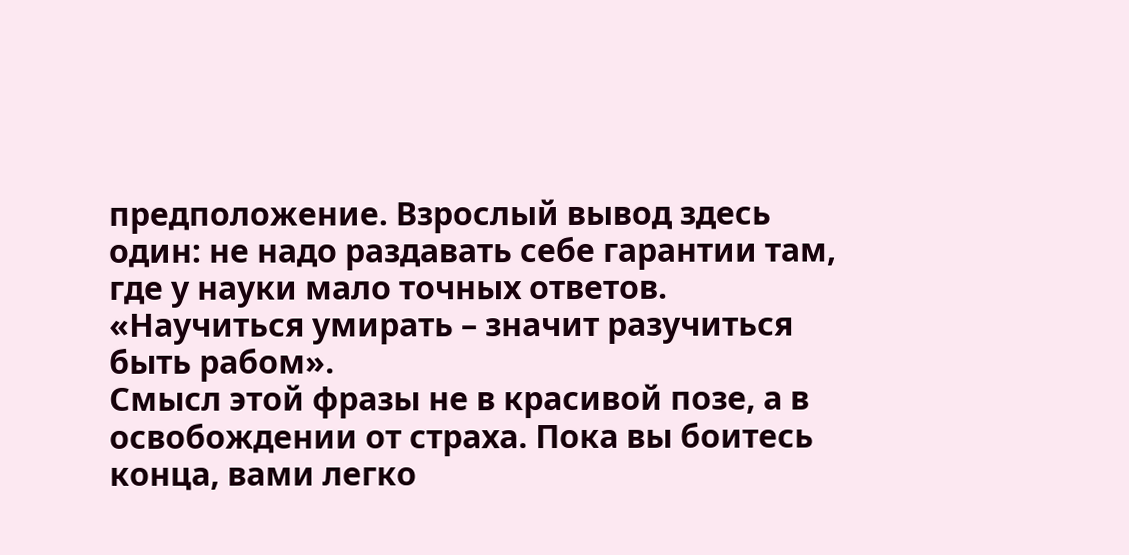предположение. Взрослый вывод здесь один: не надо раздавать себе гарантии там, где у науки мало точных ответов.
«Научиться умирать – значит разучиться быть рабом».
Смысл этой фразы не в красивой позе, а в освобождении от страха. Пока вы боитесь конца, вами легко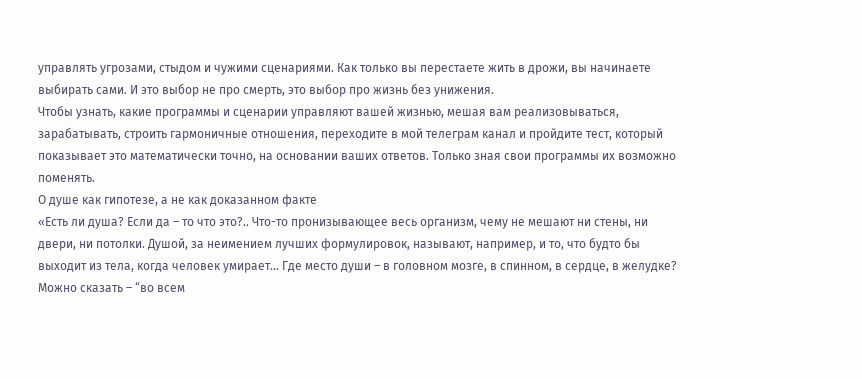управлять угрозами, стыдом и чужими сценариями. Как только вы перестаете жить в дрожи, вы начинаете выбирать сами. И это выбор не про смерть, это выбор про жизнь без унижения.
Чтобы узнать, какие программы и сценарии управляют вашей жизнью, мешая вам реализовываться, зарабатывать, строить гармоничные отношения, переходите в мой телеграм канал и пройдите тест, который показывает это математически точно, на основании ваших ответов. Только зная свои программы их возможно поменять.
О душе как гипотезе, а не как доказанном факте
«Есть ли душа? Если да – то что это?.. Что-то пронизывающее весь организм, чему не мешают ни стены, ни двери, ни потолки. Душой, за неимением лучших формулировок, называют, например, и то, что будто бы выходит из тела, когда человек умирает… Где место души – в головном мозге, в спинном, в сердце, в желудке? Можно сказать – “во всем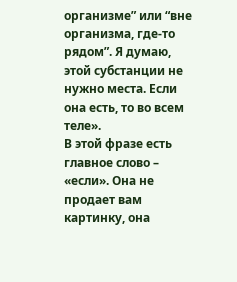организме” или “вне организма, где-то рядом”. Я думаю, этой субстанции не нужно места. Если она есть, то во всем теле».
В этой фразе есть главное слово – «если». Она не продает вам картинку, она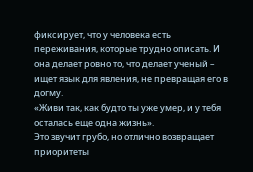фиксирует, что у человека есть переживания, которые трудно описать. И она делает ровно то, что делает ученый – ищет язык для явления, не превращая его в догму.
«Живи так, как будто ты уже умер, и у тебя осталась еще одна жизнь».
Это звучит грубо, но отлично возвращает приоритеты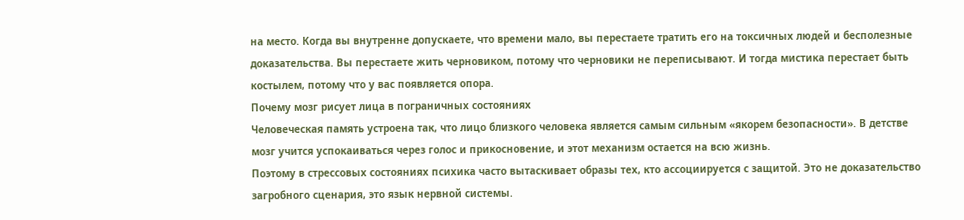на место. Когда вы внутренне допускаете, что времени мало, вы перестаете тратить его на токсичных людей и бесполезные доказательства. Вы перестаете жить черновиком, потому что черновики не переписывают. И тогда мистика перестает быть костылем, потому что у вас появляется опора.
Почему мозг рисует лица в пограничных состояниях
Человеческая память устроена так, что лицо близкого человека является самым сильным «якорем безопасности». В детстве мозг учится успокаиваться через голос и прикосновение, и этот механизм остается на всю жизнь.
Поэтому в стрессовых состояниях психика часто вытаскивает образы тех, кто ассоциируется с защитой. Это не доказательство загробного сценария, это язык нервной системы.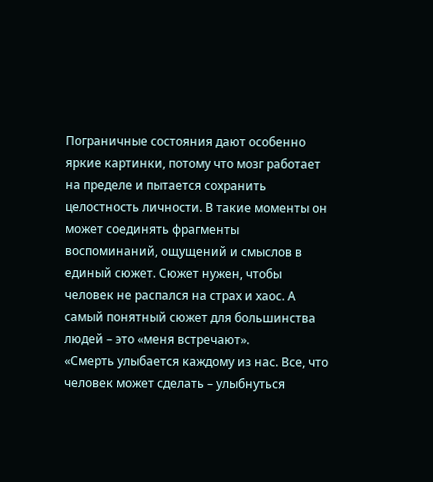Пограничные состояния дают особенно яркие картинки, потому что мозг работает на пределе и пытается сохранить целостность личности. В такие моменты он может соединять фрагменты воспоминаний, ощущений и смыслов в единый сюжет. Сюжет нужен, чтобы человек не распался на страх и хаос. А самый понятный сюжет для большинства людей – это «меня встречают».
«Смерть улыбается каждому из нас. Все, что человек может сделать – улыбнуться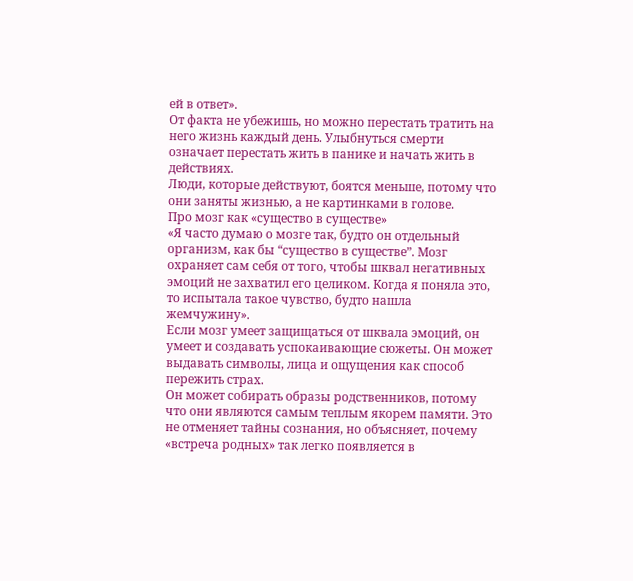ей в ответ».
От факта не убежишь, но можно перестать тратить на него жизнь каждый день. Улыбнуться смерти означает перестать жить в панике и начать жить в действиях.
Люди, которые действуют, боятся меньше, потому что они заняты жизнью, а не картинками в голове.
Про мозг как «существо в существе»
«Я часто думаю о мозге так, будто он отдельный организм, как бы “существо в существе”. Мозг охраняет сам себя от того, чтобы шквал негативных эмоций не захватил его целиком. Когда я поняла это, то испытала такое чувство, будто нашла жемчужину».
Если мозг умеет защищаться от шквала эмоций, он умеет и создавать успокаивающие сюжеты. Он может выдавать символы, лица и ощущения как способ пережить страх.
Он может собирать образы родственников, потому что они являются самым теплым якорем памяти. Это не отменяет тайны сознания, но объясняет, почему «встреча родных» так легко появляется в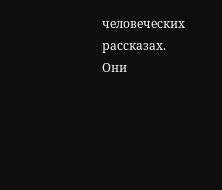человеческих рассказах.
Они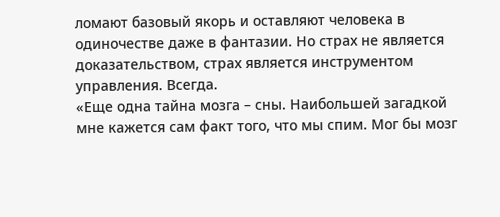ломают базовый якорь и оставляют человека в одиночестве даже в фантазии. Но страх не является доказательством, страх является инструментом управления. Всегда.
«Еще одна тайна мозга – сны. Наибольшей загадкой мне кажется сам факт того, что мы спим. Мог бы мозг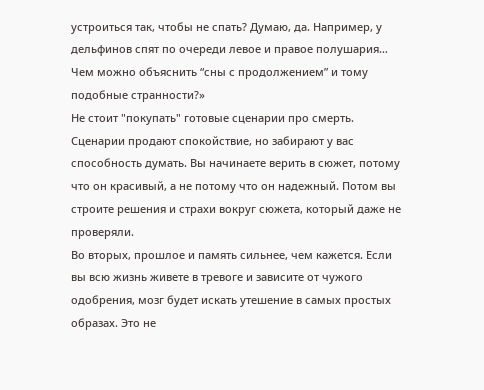устроиться так, чтобы не спать? Думаю, да. Например, у дельфинов спят по очереди левое и правое полушария… Чем можно объяснить “сны с продолжением” и тому подобные странности?»
Не стоит "покупать" готовые сценарии про смерть. Сценарии продают спокойствие, но забирают у вас способность думать. Вы начинаете верить в сюжет, потому что он красивый, а не потому что он надежный. Потом вы строите решения и страхи вокруг сюжета, который даже не проверяли.
Во вторых, прошлое и память сильнее, чем кажется. Если вы всю жизнь живете в тревоге и зависите от чужого одобрения, мозг будет искать утешение в самых простых образах. Это не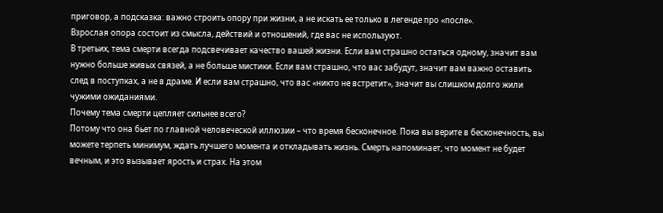приговор, а подсказка: важно строить опору при жизни, а не искать ее только в легенде про «после».
Взрослая опора состоит из смысла, действий и отношений, где вас не используют.
В третьих, тема смерти всегда подсвечивает качество вашей жизни. Если вам страшно остаться одному, значит вам нужно больше живых связей, а не больше мистики. Если вам страшно, что вас забудут, значит вам важно оставить след в поступках, а не в драме. И если вам страшно, что вас «никто не встретит», значит вы слишком долго жили чужими ожиданиями.
Почему тема смерти цепляет сильнее всего?
Потому что она бьет по главной человеческой иллюзии – что время бесконечное. Пока вы верите в бесконечность, вы можете терпеть минимум, ждать лучшего момента и откладывать жизнь. Смерть напоминает, что момент не будет вечным, и это вызывает ярость и страх. На этом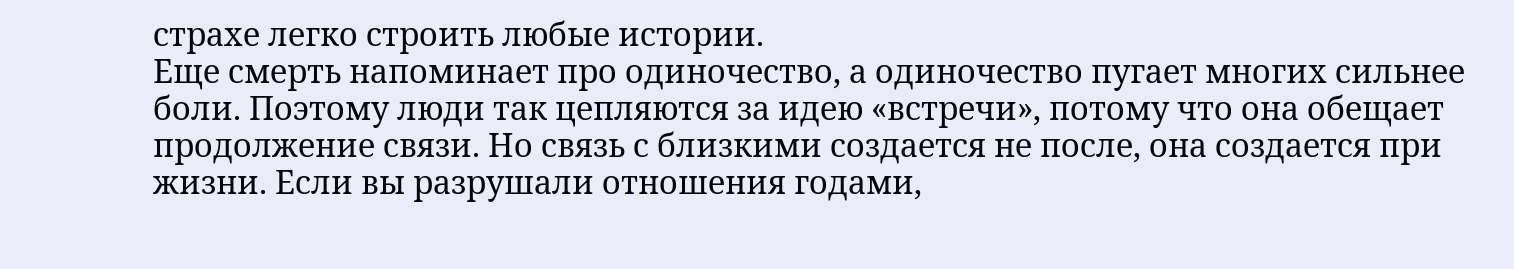страхе легко строить любые истории.
Еще смерть напоминает про одиночество, а одиночество пугает многих сильнее боли. Поэтому люди так цепляются за идею «встречи», потому что она обещает продолжение связи. Но связь с близкими создается не после, она создается при жизни. Если вы разрушали отношения годами,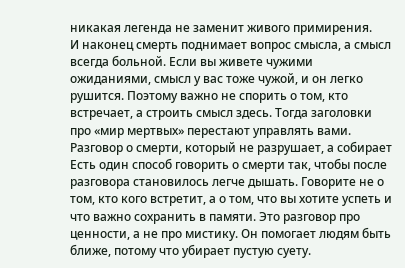никакая легенда не заменит живого примирения.
И наконец смерть поднимает вопрос смысла, а смысл всегда больной. Если вы живете чужими ожиданиями, смысл у вас тоже чужой, и он легко рушится. Поэтому важно не спорить о том, кто встречает, а строить смысл здесь. Тогда заголовки про «мир мертвых» перестают управлять вами.
Разговор о смерти, который не разрушает, а собирает
Есть один способ говорить о смерти так, чтобы после разговора становилось легче дышать. Говорите не о том, кто кого встретит, а о том, что вы хотите успеть и что важно сохранить в памяти. Это разговор про ценности, а не про мистику. Он помогает людям быть ближе, потому что убирает пустую суету.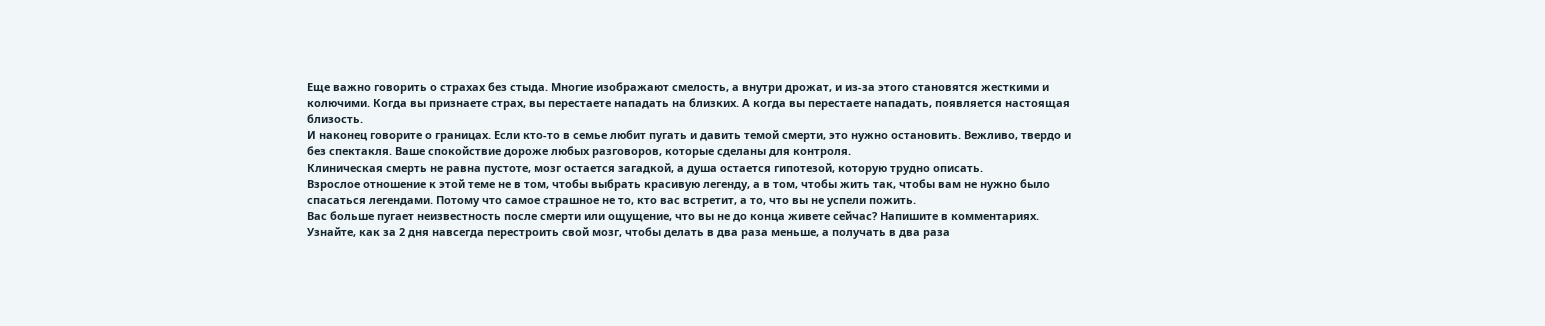Еще важно говорить о страхах без стыда. Многие изображают смелость, а внутри дрожат, и из-за этого становятся жесткими и колючими. Когда вы признаете страх, вы перестаете нападать на близких. А когда вы перестаете нападать, появляется настоящая близость.
И наконец говорите о границах. Если кто-то в семье любит пугать и давить темой смерти, это нужно остановить. Вежливо, твердо и без спектакля. Ваше спокойствие дороже любых разговоров, которые сделаны для контроля.
Клиническая смерть не равна пустоте, мозг остается загадкой, а душа остается гипотезой, которую трудно описать.
Взрослое отношение к этой теме не в том, чтобы выбрать красивую легенду, а в том, чтобы жить так, чтобы вам не нужно было спасаться легендами. Потому что самое страшное не то, кто вас встретит, а то, что вы не успели пожить.
Вас больше пугает неизвестность после смерти или ощущение, что вы не до конца живете сейчас? Напишите в комментариях.
Узнайте, как за 2 дня навсегда перестроить свой мозг, чтобы делать в два раза меньше, а получать в два раза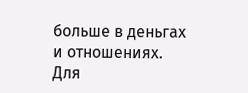больше в деньгах и отношениях. Для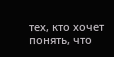тех, кто хочет понять, что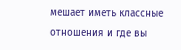мешает иметь классные отношения и где вы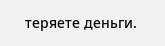теряете деньги.